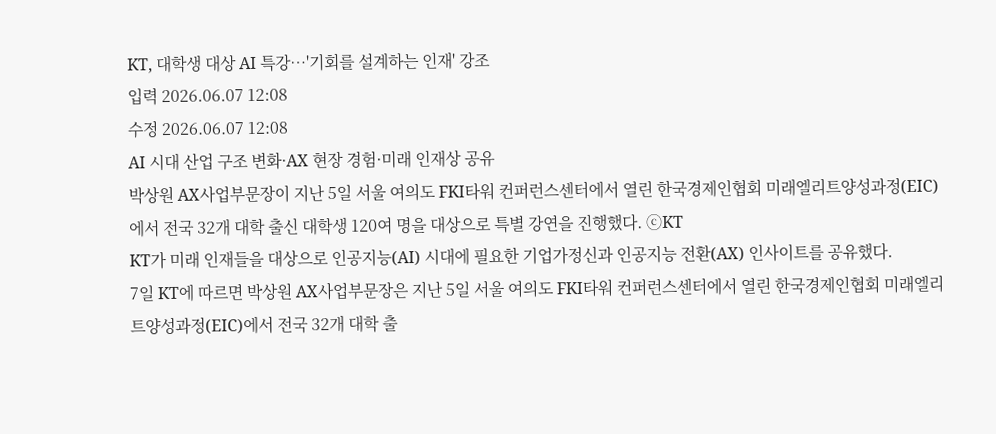KT, 대학생 대상 AI 특강…'기회를 설계하는 인재' 강조
입력 2026.06.07 12:08
수정 2026.06.07 12:08
AI 시대 산업 구조 변화·AX 현장 경험·미래 인재상 공유
박상원 AX사업부문장이 지난 5일 서울 여의도 FKI타워 컨퍼런스센터에서 열린 한국경제인협회 미래엘리트양성과정(EIC)에서 전국 32개 대학 출신 대학생 120여 명을 대상으로 특별 강연을 진행했다. ⓒKT
KT가 미래 인재들을 대상으로 인공지능(AI) 시대에 필요한 기업가정신과 인공지능 전환(AX) 인사이트를 공유했다.
7일 KT에 따르면 박상원 AX사업부문장은 지난 5일 서울 여의도 FKI타워 컨퍼런스센터에서 열린 한국경제인협회 미래엘리트양성과정(EIC)에서 전국 32개 대학 출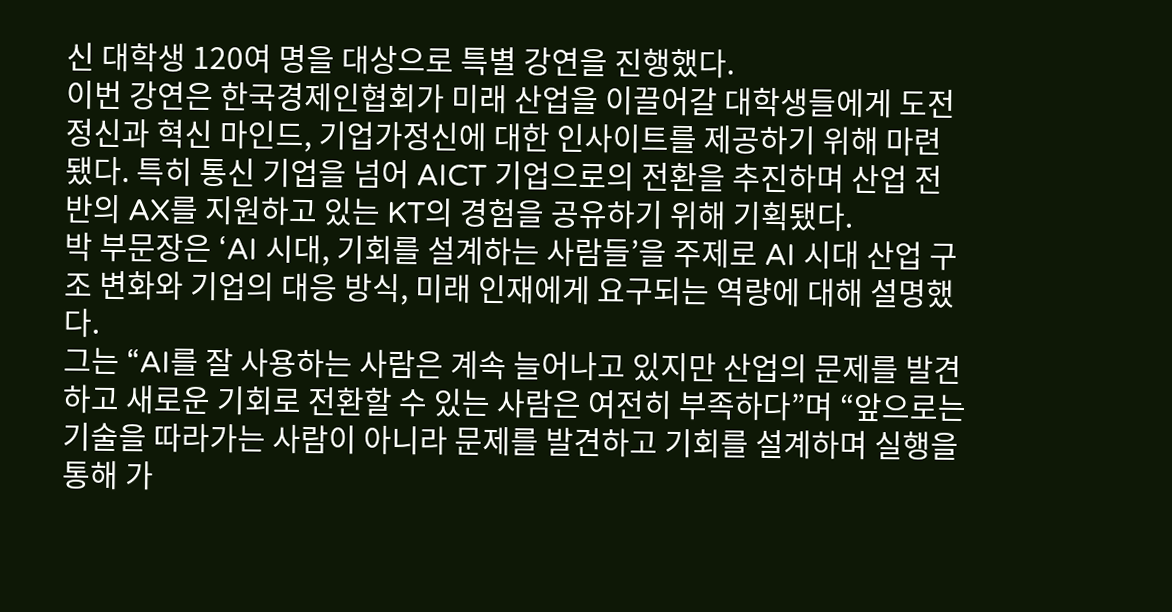신 대학생 120여 명을 대상으로 특별 강연을 진행했다.
이번 강연은 한국경제인협회가 미래 산업을 이끌어갈 대학생들에게 도전정신과 혁신 마인드, 기업가정신에 대한 인사이트를 제공하기 위해 마련됐다. 특히 통신 기업을 넘어 AICT 기업으로의 전환을 추진하며 산업 전반의 AX를 지원하고 있는 KT의 경험을 공유하기 위해 기획됐다.
박 부문장은 ‘AI 시대, 기회를 설계하는 사람들’을 주제로 AI 시대 산업 구조 변화와 기업의 대응 방식, 미래 인재에게 요구되는 역량에 대해 설명했다.
그는 “AI를 잘 사용하는 사람은 계속 늘어나고 있지만 산업의 문제를 발견하고 새로운 기회로 전환할 수 있는 사람은 여전히 부족하다”며 “앞으로는 기술을 따라가는 사람이 아니라 문제를 발견하고 기회를 설계하며 실행을 통해 가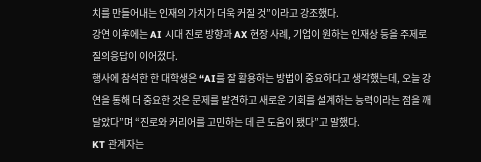치를 만들어내는 인재의 가치가 더욱 커질 것”이라고 강조했다.
강연 이후에는 AI 시대 진로 방향과 AX 현장 사례, 기업이 원하는 인재상 등을 주제로 질의응답이 이어졌다.
행사에 참석한 한 대학생은 “AI를 잘 활용하는 방법이 중요하다고 생각했는데, 오늘 강연을 통해 더 중요한 것은 문제를 발견하고 새로운 기회를 설계하는 능력이라는 점을 깨달았다”며 “진로와 커리어를 고민하는 데 큰 도움이 됐다”고 말했다.
KT 관계자는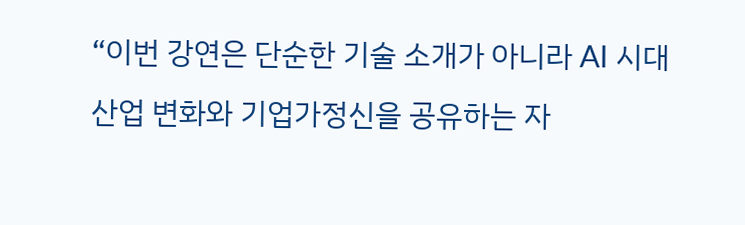“이번 강연은 단순한 기술 소개가 아니라 AI 시대 산업 변화와 기업가정신을 공유하는 자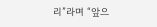리”라며 “앞으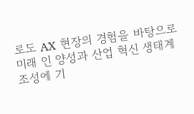로도 AX 현장의 경험을 바탕으로 미래 인 양성과 산업 혁신 생태계 조성에 기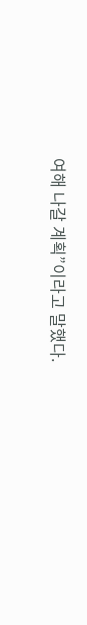여해 나갈 계획”이라고 말했다.